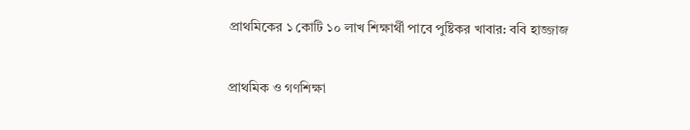প্রাথমিকের ১ কোটি ১০ লাখ শিক্ষার্থী পাবে পুষ্টিকর খাবার: ববি হাজ্জাজ

প্রাথমিক ও গণশিক্ষা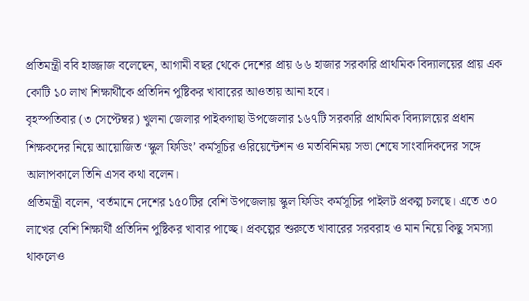প্রতিমন্ত্রী ববি হাজ্জাজ বলেছেন, আগামী বছর থেকে দেশের প্রায় ৬৬ হাজার সরকারি প্রাথমিক বিদ্যালয়ের প্রায় এক কোটি ১০ লাখ শিক্ষার্থীকে প্রতিদিন পুষ্টিকর খাবারের আওতায় আনা হবে।
বৃহস্পতিবার (৩ সেপ্টেম্বর) খুলনা জেলার পাইকগাছা উপজেলার ১৬৭টি সরকারি প্রাথমিক বিদ্যালয়ের প্রধান শিক্ষকদের নিয়ে আয়োজিত ‘স্কুল ফিডিং’ কর্মসূচির ওরিয়েন্টেশন ও মতবিনিময় সভা শেষে সাংবাদিকদের সঙ্গে আলাপকালে তিনি এসব কথা বলেন।
প্রতিমন্ত্রী বলেন, ‘বর্তমানে দেশের ১৫০টির বেশি উপজেলায় স্কুল ফিডিং কর্মসূচির পাইলট প্রকল্প চলছে। এতে ৩০ লাখের বেশি শিক্ষার্থী প্রতিদিন পুষ্টিকর খাবার পাচ্ছে। প্রকল্পের শুরুতে খাবারের সরবরাহ ও মান নিয়ে কিছু সমস্যা থাকলেও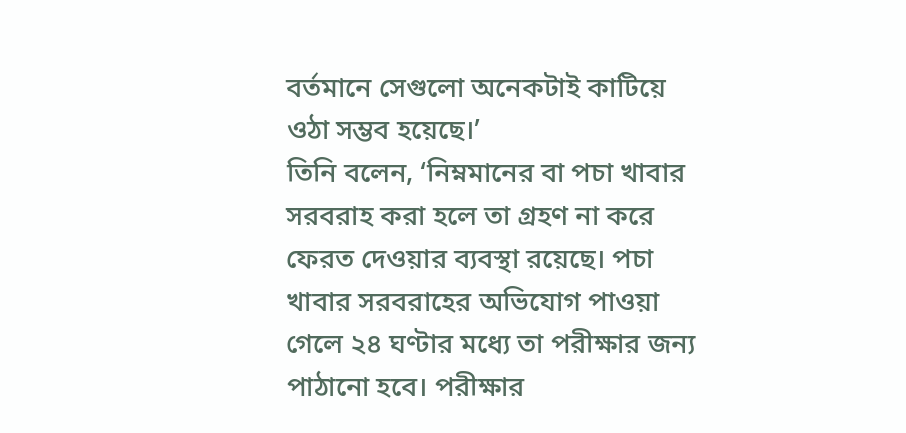বর্তমানে সেগুলো অনেকটাই কাটিয়ে ওঠা সম্ভব হয়েছে।’
তিনি বলেন, ‘নিম্নমানের বা পচা খাবার সরবরাহ করা হলে তা গ্রহণ না করে ফেরত দেওয়ার ব্যবস্থা রয়েছে। পচা খাবার সরবরাহের অভিযোগ পাওয়া গেলে ২৪ ঘণ্টার মধ্যে তা পরীক্ষার জন্য পাঠানো হবে। পরীক্ষার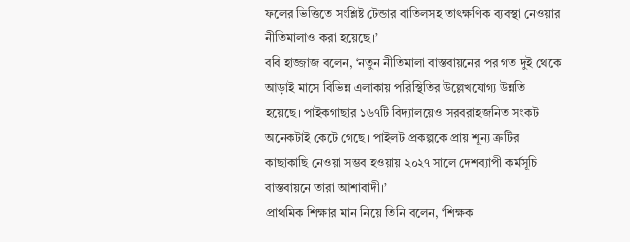ফলের ভিত্তিতে সংশ্লিষ্ট টেন্ডার বাতিলসহ তাৎক্ষণিক ব্যবস্থা নেওয়ার নীতিমালাও করা হয়েছে।’
ববি হাজ্জাজ বলেন, ‘নতুন নীতিমালা বাস্তবায়নের পর গত দুই থেকে আড়াই মাসে বিভিন্ন এলাকায় পরিস্থিতির উল্লেখযোগ্য উন্নতি হয়েছে। পাইকগাছার ১৬৭টি বিদ্যালয়েও সরবরাহজনিত সংকট অনেকটাই কেটে গেছে। পাইলট প্রকল্পকে প্রায় শূন্য ত্রুটির কাছাকাছি নেওয়া সম্ভব হওয়ায় ২০২৭ সালে দেশব্যাপী কর্মসূচি বাস্তবায়নে তারা আশাবাদী।’
প্রাথমিক শিক্ষার মান নিয়ে তিনি বলেন, ‘শিক্ষক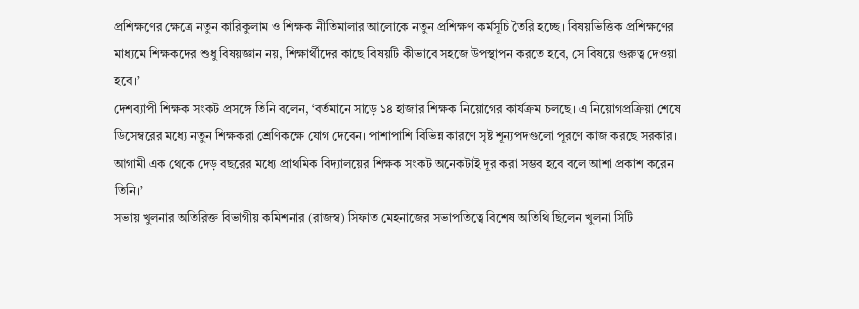প্রশিক্ষণের ক্ষেত্রে নতুন কারিকুলাম ও শিক্ষক নীতিমালার আলোকে নতুন প্রশিক্ষণ কর্মসূচি তৈরি হচ্ছে। বিষয়ভিত্তিক প্রশিক্ষণের মাধ্যমে শিক্ষকদের শুধু বিষয়জ্ঞান নয়, শিক্ষার্থীদের কাছে বিষয়টি কীভাবে সহজে উপস্থাপন করতে হবে, সে বিষয়ে গুরুত্ব দেওয়া হবে।’
দেশব্যাপী শিক্ষক সংকট প্রসঙ্গে তিনি বলেন, ‘বর্তমানে সাড়ে ১৪ হাজার শিক্ষক নিয়োগের কার্যক্রম চলছে। এ নিয়োগপ্রক্রিয়া শেষে ডিসেম্বরের মধ্যে নতুন শিক্ষকরা শ্রেণিকক্ষে যোগ দেবেন। পাশাপাশি বিভিন্ন কারণে সৃষ্ট শূন্যপদগুলো পূরণে কাজ করছে সরকার। আগামী এক থেকে দেড় বছরের মধ্যে প্রাথমিক বিদ্যালয়ের শিক্ষক সংকট অনেকটাই দূর করা সম্ভব হবে বলে আশা প্রকাশ করেন তিনি।’
সভায় খুলনার অতিরিক্ত বিভাগীয় কমিশনার (রাজস্ব) সিফাত মেহনাজের সভাপতিত্বে বিশেষ অতিথি ছিলেন খুলনা সিটি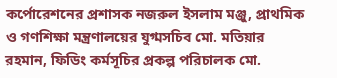কর্পোরেশনের প্রশাসক নজরুল ইসলাম মঞ্জু, প্রাথমিক ও গণশিক্ষা মন্ত্রণালয়ের যুগ্মসচিব মো. মতিয়ার রহমান, ফিডিং কর্মসূচির প্রকল্প পরিচালক মো.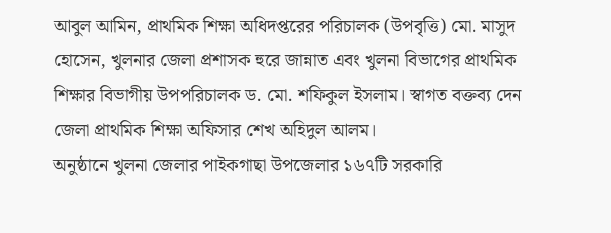আবুল আমিন, প্রাথমিক শিক্ষা অধিদপ্তরের পরিচালক (উপবৃত্তি) মো. মাসুদ হোসেন, খুলনার জেলা প্রশাসক হুরে জান্নাত এবং খুলনা বিভাগের প্রাথমিক শিক্ষার বিভাগীয় উপপরিচালক ড. মো. শফিকুল ইসলাম। স্বাগত বক্তব্য দেন জেলা প্রাথমিক শিক্ষা অফিসার শেখ অহিদুল আলম।
অনুষ্ঠানে খুলনা জেলার পাইকগাছা উপজেলার ১৬৭টি সরকারি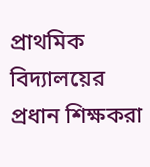প্রাথমিক বিদ্যালয়ের প্রধান শিক্ষকরা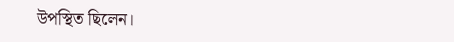উপস্থিত ছিলেন।